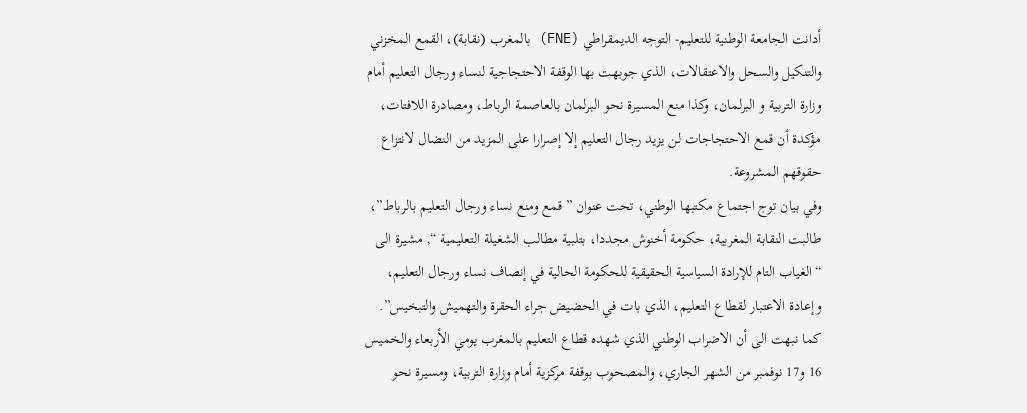أدانت الجامعة الوطنية للتعليم- التوجه الديمقراطي (FNE) بالمغرب (نقابة)، القمع المخزني والتنكيل والسحل والاعتقالات، الذي جوبهت بها الوقفة الاحتجاجية لنساء ورجال التعليم أمام وزارة التربية و البرلمان، وكذا منع المسيرة نحو البرلمان بالعاصمة الرباط، ومصادرة اللافتات، مؤكدة أن قمع الاحتجاجات لن يزيد رجال التعليم إلا إصرارا على المزيد من النضال لانتزاع حقوقهم المشروعة.
وفي بيان توج اجتماع مكتبها الوطني، تحت عنوان ” قمع ومنع نساء ورجال التعليم بالرباط”، طالبت النقابة المغربية، حكومة أخنوش مجددا، بتلبية مطالب الشغيلة التعليمية “, مشيرة الى “الغياب التام للإرادة السياسية الحقيقية للحكومة الحالية في إنصاف نساء ورجال التعليم، وإعادة الاعتبار لقطاع التعليم، الذي بات في الحضيض جراء الحقرة والتهميش والتبخيس”.
كما نبهت الى أن الاضراب الوطني الذي شهده قطاع التعليم بالمغرب يومي الأربعاء والخميس 16 و17 نوفمبر من الشهر الجاري، والمصحوب بوقفة مركزية أمام وزارة التربية، ومسيرة نحو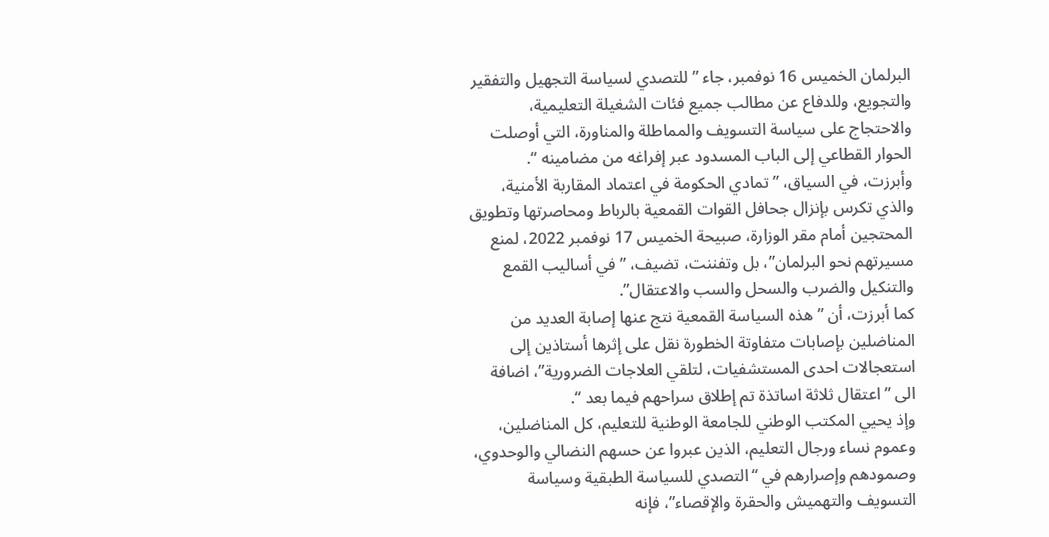البرلمان الخميس 16 نوفمبر، جاء ” للتصدي لسياسة التجهيل والتفقير والتجويع، وللدفاع عن مطالب جميع فئات الشغيلة التعليمية، والاحتجاج على سياسة التسويف والمماطلة والمناورة، التي أوصلت الحوار القطاعي إلى الباب المسدود عبر إفراغه من مضامينه “.
وأبرزت، في السياق، ” تمادي الحكومة في اعتماد المقاربة الأمنية، والذي تكرس بإنزال جحافل القوات القمعية بالرباط ومحاصرتها وتطويق المحتجين أمام مقر الوزارة، صبيحة الخميس 17 نوفمبر 2022، لمنع مسيرتهم نحو البرلمان”، بل وتفننت، تضيف، ” في أساليب القمع والتنكيل والضرب والسحل والسب والاعتقال”.
كما أبرزت، أن ” هذه السياسة القمعية نتج عنها إصابة العديد من المناضلين بإصابات متفاوتة الخطورة نقل على إثرها أستاذين إلى استعجالات احدى المستشفيات، لتلقي العلاجات الضرورية”، اضافة الى ” اعتقال ثلاثة اساتذة تم إطلاق سراحهم فيما بعد “.
وإذ يحيي المكتب الوطني للجامعة الوطنية للتعليم، كل المناضلين، وعموم نساء ورجال التعليم، الذين عبروا عن حسهم النضالي والوحدوي، وصمودهم وإصرارهم في “التصدي للسياسة الطبقية وسياسة التسويف والتهميش والحقرة والإقصاء”، فإنه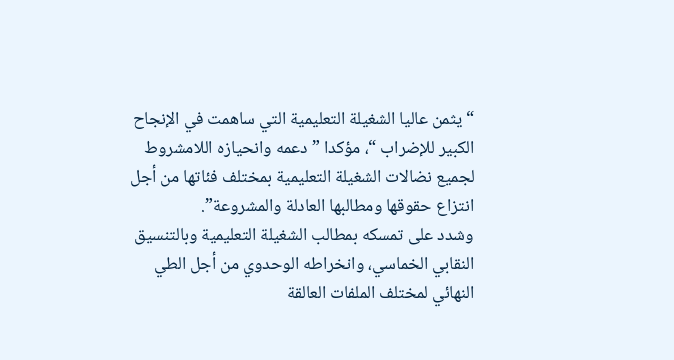“يثمن عاليا الشغيلة التعليمية التي ساهمت في الإنجاح الكبير للإضراب “، مؤكدا ” دعمه وانحيازه اللامشروط لجميع نضالات الشغيلة التعليمية بمختلف فئاتها من أجل انتزاع حقوقها ومطالبها العادلة والمشروعة”.
وشدد على تمسكه بمطالب الشغيلة التعليمية وبالتنسيق النقابي الخماسي، وانخراطه الوحدوي من أجل الطي النهائي لمختلف الملفات العالقة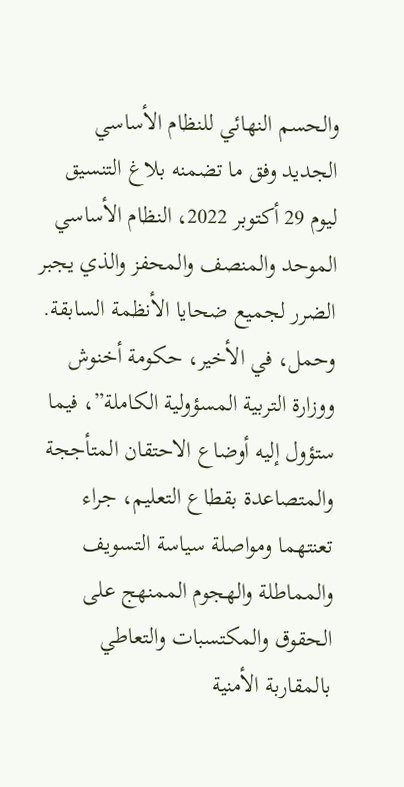والحسم النهائي للنظام الأساسي الجديد وفق ما تضمنه بلاغ التنسيق ليوم 29 أكتوبر 2022، النظام الأساسي الموحد والمنصف والمحفز والذي يجبر الضرر لجميع ضحايا الأنظمة السابقة.
وحمل، في الأخير، حكومة أخنوش ووزارة التربية المسؤولية الكاملة”، فيما ستؤول إليه أوضاع الاحتقان المتأججة والمتصاعدة بقطاع التعليم، جراء تعنتهما ومواصلة سياسة التسويف والمماطلة والهجوم الممنهج على الحقوق والمكتسبات والتعاطي بالمقاربة الأمنية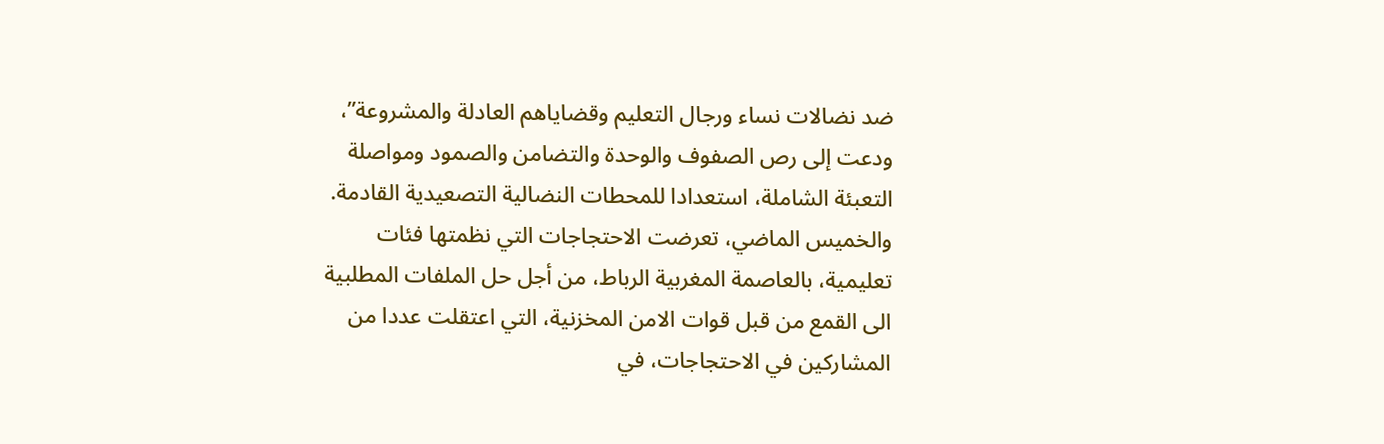ضد نضالات نساء ورجال التعليم وقضاياهم العادلة والمشروعة”، ودعت إلى رص الصفوف والوحدة والتضامن والصمود ومواصلة التعبئة الشاملة، استعدادا للمحطات النضالية التصعيدية القادمة.
والخميس الماضي، تعرضت الاحتجاجات التي نظمتها فئات تعليمية، بالعاصمة المغربية الرباط، من أجل حل الملفات المطلبية الى القمع من قبل قوات الامن المخزنية، التي اعتقلت عددا من المشاركين في الاحتجاجات، في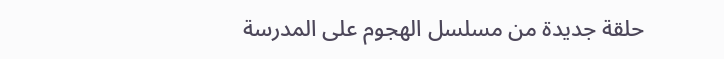حلقة جديدة من مسلسل الهجوم على المدرسة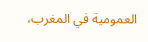العمومية في المغرب،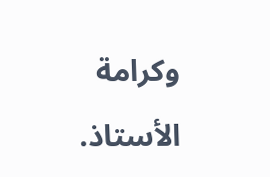وكرامة الأستاذ.